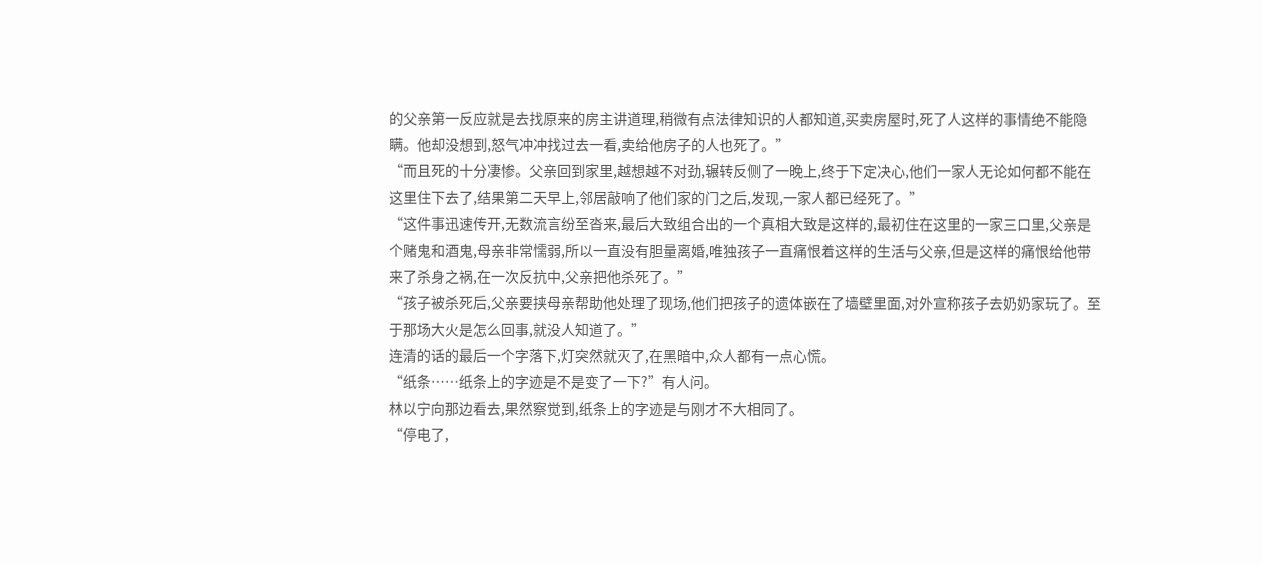的父亲第一反应就是去找原来的房主讲道理,稍微有点法律知识的人都知道,买卖房屋时,死了人这样的事情绝不能隐瞒。他却没想到,怒气冲冲找过去一看,卖给他房子的人也死了。”
“而且死的十分凄惨。父亲回到家里,越想越不对劲,辗转反侧了一晚上,终于下定决心,他们一家人无论如何都不能在这里住下去了,结果第二天早上,邻居敲响了他们家的门之后,发现,一家人都已经死了。”
“这件事迅速传开,无数流言纷至沓来,最后大致组合出的一个真相大致是这样的,最初住在这里的一家三口里,父亲是个赌鬼和酒鬼,母亲非常懦弱,所以一直没有胆量离婚,唯独孩子一直痛恨着这样的生活与父亲,但是这样的痛恨给他带来了杀身之祸,在一次反抗中,父亲把他杀死了。”
“孩子被杀死后,父亲要挟母亲帮助他处理了现场,他们把孩子的遗体嵌在了墙壁里面,对外宣称孩子去奶奶家玩了。至于那场大火是怎么回事,就没人知道了。”
连清的话的最后一个字落下,灯突然就灭了,在黑暗中,众人都有一点心慌。
“纸条……纸条上的字迹是不是变了一下?”有人问。
林以宁向那边看去,果然察觉到,纸条上的字迹是与刚才不大相同了。
“停电了,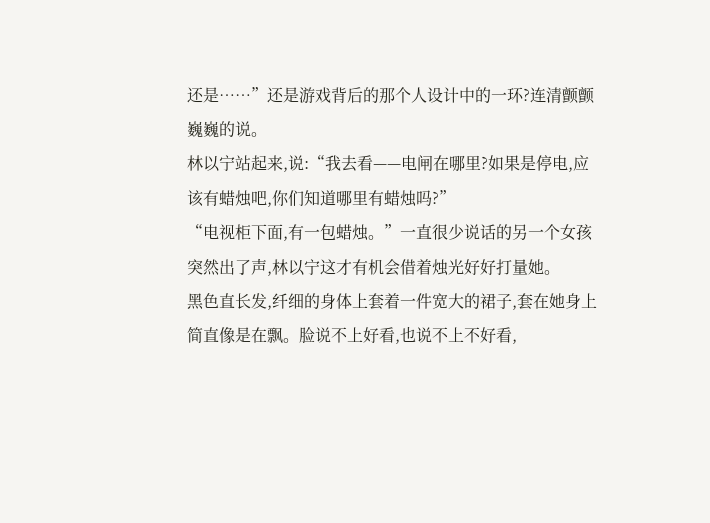还是……”还是游戏背后的那个人设计中的一环?连清颤颤巍巍的说。
林以宁站起来,说:“我去看——电闸在哪里?如果是停电,应该有蜡烛吧,你们知道哪里有蜡烛吗?”
“电视柜下面,有一包蜡烛。”一直很少说话的另一个女孩突然出了声,林以宁这才有机会借着烛光好好打量她。
黑色直长发,纤细的身体上套着一件宽大的裙子,套在她身上简直像是在飘。脸说不上好看,也说不上不好看,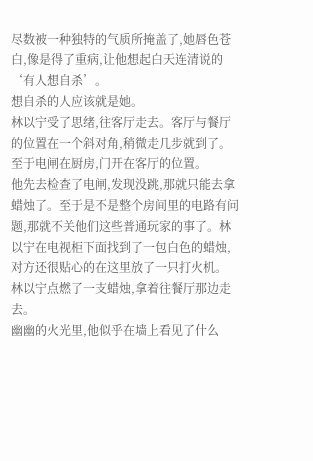尽数被一种独特的气质所掩盖了,她唇色苍白,像是得了重病,让他想起白天连清说的‘有人想自杀’。
想自杀的人应该就是她。
林以宁受了思绪,往客厅走去。客厅与餐厅的位置在一个斜对角,稍微走几步就到了。至于电闸在厨房,门开在客厅的位置。
他先去检查了电闸,发现没跳,那就只能去拿蜡烛了。至于是不是整个房间里的电路有问题,那就不关他们这些普通玩家的事了。林以宁在电视柜下面找到了一包白色的蜡烛,对方还很贴心的在这里放了一只打火机。
林以宁点燃了一支蜡烛,拿着往餐厅那边走去。
幽幽的火光里,他似乎在墙上看见了什么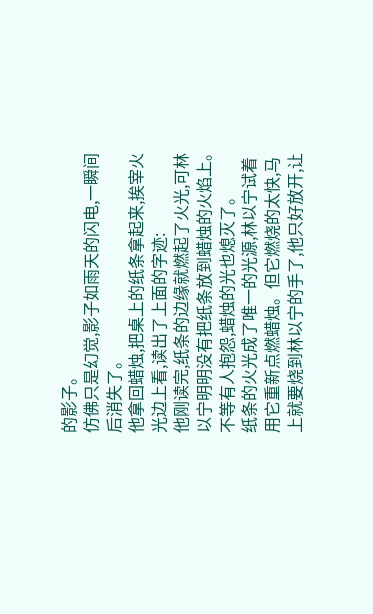的影子。
仿佛只是幻觉,影子如雨天的闪电,一瞬间后消失了。
他拿回蜡烛,把桌上的纸条拿起来,挨宰火光边上看,读出了上面的字迹:
他刚读完,纸条的边缘就燃起了火光,可林以宁明明没有把纸条放到蜡烛的火焰上。不等有人抱怨,蜡烛的光也熄灭了。
纸条的火光成了唯一的光源,林以宁试着用它重新点燃蜡烛。但它燃烧的太快,马上就要烧到林以宁的手了,他只好放开,让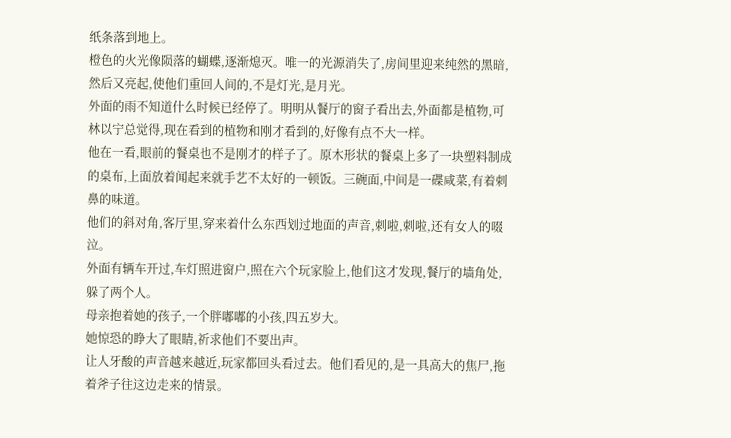纸条落到地上。
橙色的火光像陨落的蝴蝶,逐渐熄灭。唯一的光源消失了,房间里迎来纯然的黑暗,然后又亮起,使他们重回人间的,不是灯光,是月光。
外面的雨不知道什么时候已经停了。明明从餐厅的窗子看出去,外面都是植物,可林以宁总觉得,现在看到的植物和刚才看到的,好像有点不大一样。
他在一看,眼前的餐桌也不是刚才的样子了。原木形状的餐桌上多了一块塑料制成的桌布,上面放着闻起来就手艺不太好的一顿饭。三碗面,中间是一碟咸菜,有着刺鼻的味道。
他们的斜对角,客厅里,穿来着什么东西划过地面的声音,刺啦,刺啦,还有女人的啜泣。
外面有辆车开过,车灯照进窗户,照在六个玩家脸上,他们这才发现,餐厅的墙角处,躲了两个人。
母亲抱着她的孩子,一个胖嘟嘟的小孩,四五岁大。
她惊恐的睁大了眼睛,祈求他们不要出声。
让人牙酸的声音越来越近,玩家都回头看过去。他们看见的,是一具高大的焦尸,拖着斧子往这边走来的情景。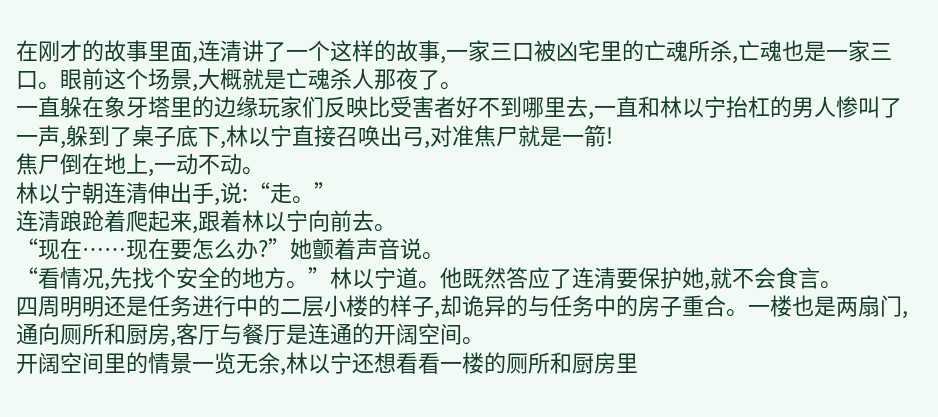在刚才的故事里面,连清讲了一个这样的故事,一家三口被凶宅里的亡魂所杀,亡魂也是一家三口。眼前这个场景,大概就是亡魂杀人那夜了。
一直躲在象牙塔里的边缘玩家们反映比受害者好不到哪里去,一直和林以宁抬杠的男人惨叫了一声,躲到了桌子底下,林以宁直接召唤出弓,对准焦尸就是一箭!
焦尸倒在地上,一动不动。
林以宁朝连清伸出手,说:“走。”
连清踉跄着爬起来,跟着林以宁向前去。
“现在……现在要怎么办?”她颤着声音说。
“看情况,先找个安全的地方。”林以宁道。他既然答应了连清要保护她,就不会食言。
四周明明还是任务进行中的二层小楼的样子,却诡异的与任务中的房子重合。一楼也是两扇门,通向厕所和厨房,客厅与餐厅是连通的开阔空间。
开阔空间里的情景一览无余,林以宁还想看看一楼的厕所和厨房里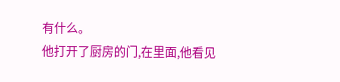有什么。
他打开了厨房的门,在里面,他看见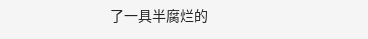了一具半腐烂的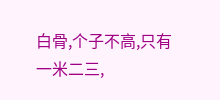白骨,个子不高,只有一米二三,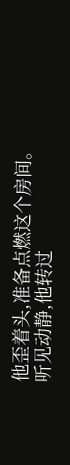他歪着头,准备点燃这个房间。
听见动静,他转过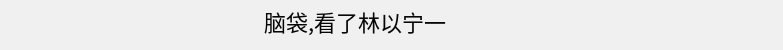脑袋,看了林以宁一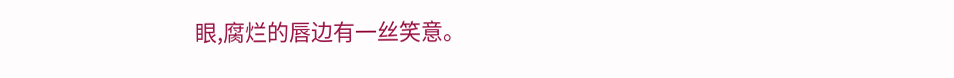眼,腐烂的唇边有一丝笑意。